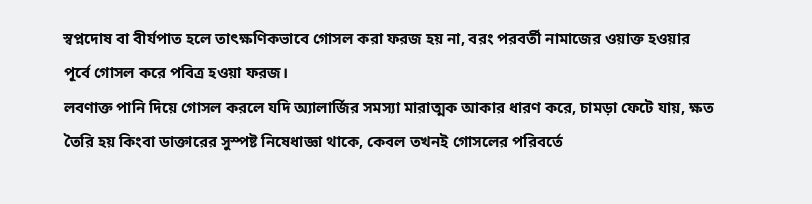স্বপ্নদোষ বা বীর্যপাত হলে তাৎক্ষণিকভাবে গোসল করা ফরজ হয় না, বরং পরবর্তী নামাজের ওয়াক্ত হওয়ার পূর্বে গোসল করে পবিত্র হওয়া ফরজ।
লবণাক্ত পানি দিয়ে গোসল করলে যদি অ্যালার্জির সমস্যা মারাত্মক আকার ধারণ করে, চামড়া ফেটে যায়, ক্ষত তৈরি হয় কিংবা ডাক্তারের সুস্পষ্ট নিষেধাজ্ঞা থাকে, কেবল তখনই গোসলের পরিবর্তে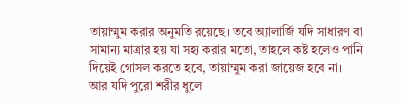তায়াম্মুম করার অনুমতি রয়েছে। তবে অ্যালার্জি যদি সাধারণ বা সামান্য মাত্রার হয় যা সহ্য করার মতো, তাহলে কষ্ট হলেও পানি দিয়েই গোসল করতে হবে, তায়াম্মুম করা জায়েজ হবে না।
আর যদি পুরো শরীর ধুলে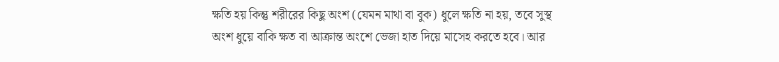ক্ষতি হয় কিন্তু শরীরের কিছু অংশ (যেমন মাথা বা বুক) ধুলে ক্ষতি না হয়, তবে সুস্থ অংশ ধুয়ে বাকি ক্ষত বা আক্রান্ত অংশে ভেজা হাত দিয়ে মাসেহ করতে হবে। আর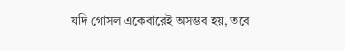যদি গোসল একেবারেই অসম্ভব হয়, তবে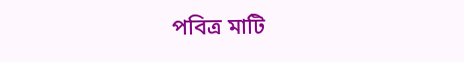পবিত্র মাটি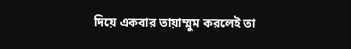দিয়ে একবার তায়াম্মুম করলেই তা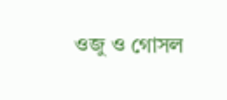ওজু ও গোসল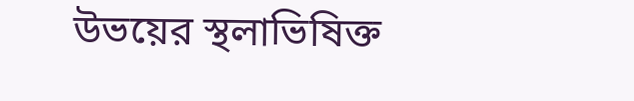উভয়ের স্থলাভিষিক্ত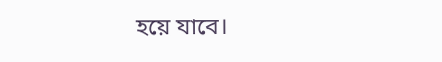হয়ে যাবে।